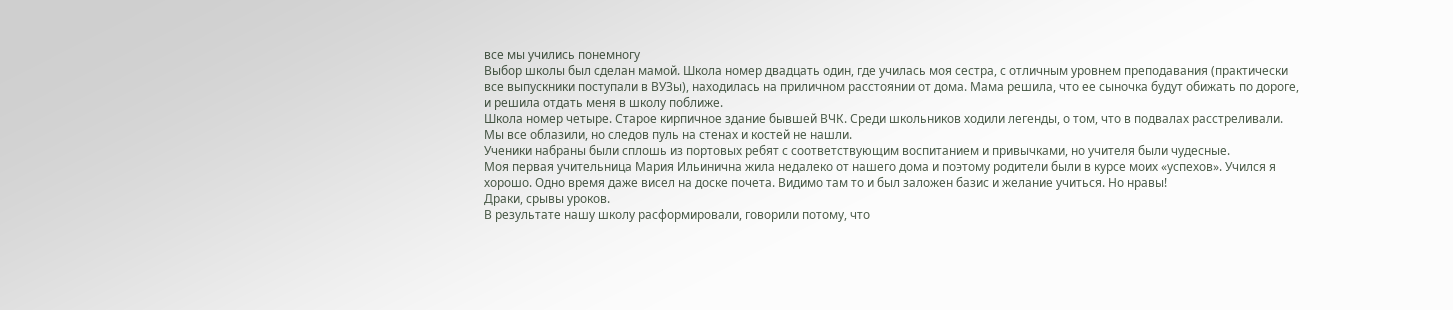все мы учились понемногу
Выбор школы был сделан мамой. Школа номер двадцать один, где училась моя сестра, с отличным уровнем преподавания (практически все выпускники поступали в ВУЗы), находилась на приличном расстоянии от дома. Мама решила, что ее сыночка будут обижать по дороге, и решила отдать меня в школу поближе.
Школа номер четыре. Старое кирпичное здание бывшей ВЧК. Среди школьников ходили легенды, о том, что в подвалах расстреливали. Мы все облазили, но следов пуль на стенах и костей не нашли.
Ученики набраны были сплошь из портовых ребят с соответствующим воспитанием и привычками, но учителя были чудесные.
Моя первая учительница Мария Ильинична жила недалеко от нашего дома и поэтому родители были в курсе моих «успехов». Учился я хорошо. Одно время даже висел на доске почета. Видимо там то и был заложен базис и желание учиться. Но нравы!
Драки, срывы уроков.
В результате нашу школу расформировали, говорили потому, что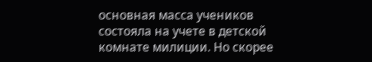основная масса учеников состояла на учете в детской комнате милиции. Но скорее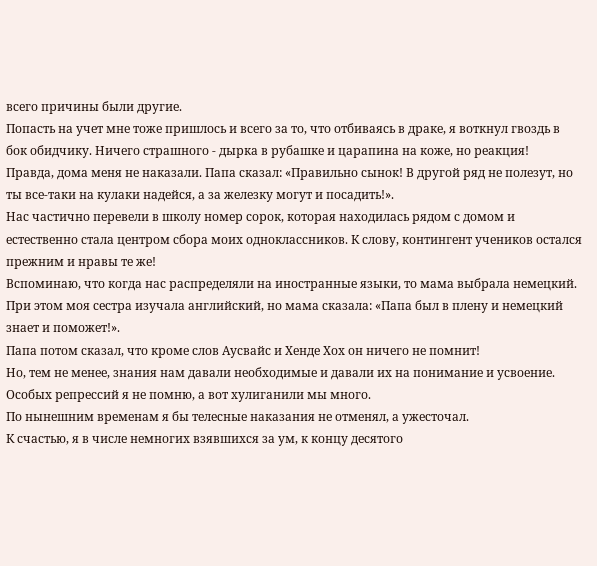всего причины были другие.
Попасть на учет мне тоже пришлось и всего за то, что отбиваясь в драке, я воткнул гвоздь в бок обидчику. Ничего страшного - дырка в рубашке и царапина на коже, но реакция!
Правда, дома меня не наказали. Папа сказал: «Правильно сынок! В другой ряд не полезут, но ты все-таки на кулаки надейся, а за железку могут и посадить!».
Нас частично перевели в школу номер сорок, которая находилась рядом с домом и естественно стала центром сбора моих одноклассников. К слову, контингент учеников остался прежним и нравы те же!
Вспоминаю, что когда нас распределяли на иностранные языки, то мама выбрала немецкий.
При этом моя сестра изучала английский, но мама сказала: «Папа был в плену и немецкий знает и поможет!».
Папа потом сказал, что кроме слов Аусвайс и Хенде Хох он ничего не помнит!
Но, тем не менее, знания нам давали необходимые и давали их на понимание и усвоение. Особых репрессий я не помню, а вот хулиганили мы много.
По нынешним временам я бы телесные наказания не отменял, а ужесточал.
К счастью, я в числе немногих взявшихся за ум, к концу десятого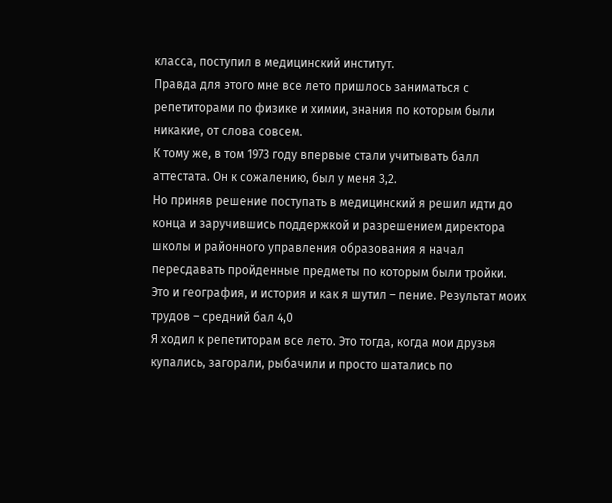класса, поступил в медицинский институт.
Правда для этого мне все лето пришлось заниматься с репетиторами по физике и химии, знания по которым были никакие, от слова совсем.
К тому же, в том 1973 году впервые стали учитывать балл аттестата. Он к сожалению, был у меня 3,2.
Но приняв решение поступать в медицинский я решил идти до конца и заручившись поддержкой и разрешением директора школы и районного управления образования я начал пересдавать пройденные предметы по которым были тройки.
Это и география, и история и как я шутил – пение. Результат моих трудов – средний бал 4,0
Я ходил к репетиторам все лето. Это тогда, когда мои друзья купались, загорали, рыбачили и просто шатались по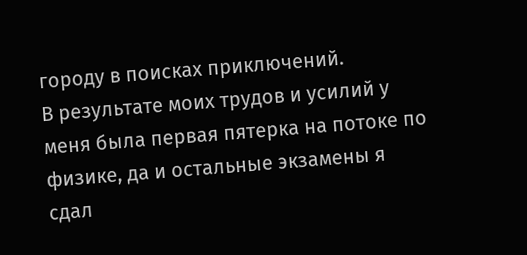городу в поисках приключений.
В результате моих трудов и усилий у меня была первая пятерка на потоке по физике, да и остальные экзамены я сдал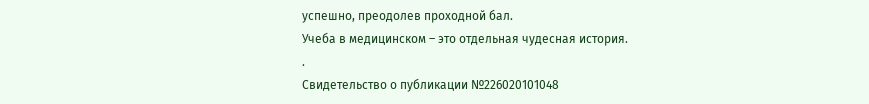успешно, преодолев проходной бал.
Учеба в медицинском – это отдельная чудесная история.
.
Свидетельство о публикации №226020101048